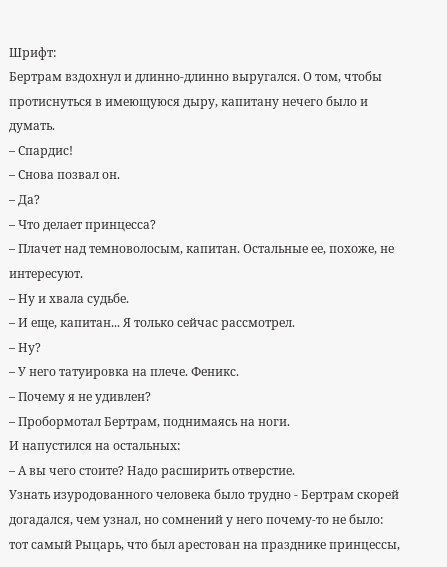Шрифт:
Бертрам вздохнул и длинно-длинно выругался. О том, чтобы протиснуться в имеющуюся дыру, капитану нечего было и думать.
– Спардис!
– Снова позвал он.
– Да?
– Что делает принцесса?
– Плачет над темноволосым, капитан. Остальные ее, похоже, не интересуют.
– Ну и хвала судьбе.
– И еще, капитан... Я только сейчас рассмотрел.
– Ну?
– У него татуировка на плече. Феникс.
– Почему я не удивлен?
– Пробормотал Бертрам, поднимаясь на ноги.
И напустился на остальных:
– А вы чего стоите? Надо расширить отверстие.
Узнать изуродованного человека было трудно - Бертрам скорей догадался, чем узнал, но сомнений у него почему-то не было: тот самый Рыцарь, что был арестован на празднике принцессы,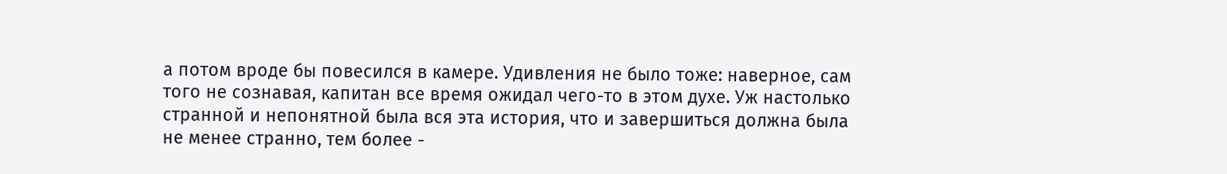а потом вроде бы повесился в камере. Удивления не было тоже: наверное, сам того не сознавая, капитан все время ожидал чего-то в этом духе. Уж настолько странной и непонятной была вся эта история, что и завершиться должна была не менее странно, тем более -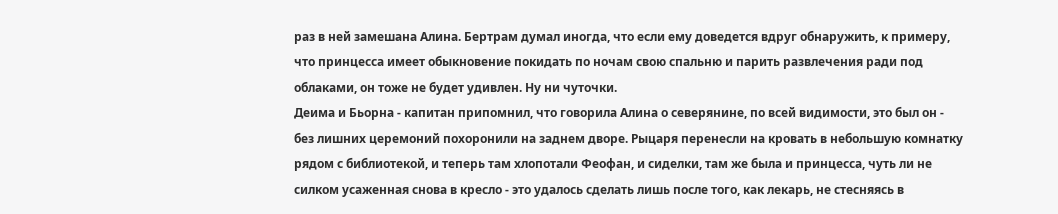раз в ней замешана Алина. Бертрам думал иногда, что если ему доведется вдруг обнаружить, к примеру, что принцесса имеет обыкновение покидать по ночам свою спальню и парить развлечения ради под облаками, он тоже не будет удивлен. Ну ни чуточки.
Деима и Бьорна - капитан припомнил, что говорила Алина о северянине, по всей видимости, это был он - без лишних церемоний похоронили на заднем дворе. Рыцаря перенесли на кровать в небольшую комнатку рядом с библиотекой, и теперь там хлопотали Феофан, и сиделки, там же была и принцесса, чуть ли не силком усаженная снова в кресло - это удалось сделать лишь после того, как лекарь, не стесняясь в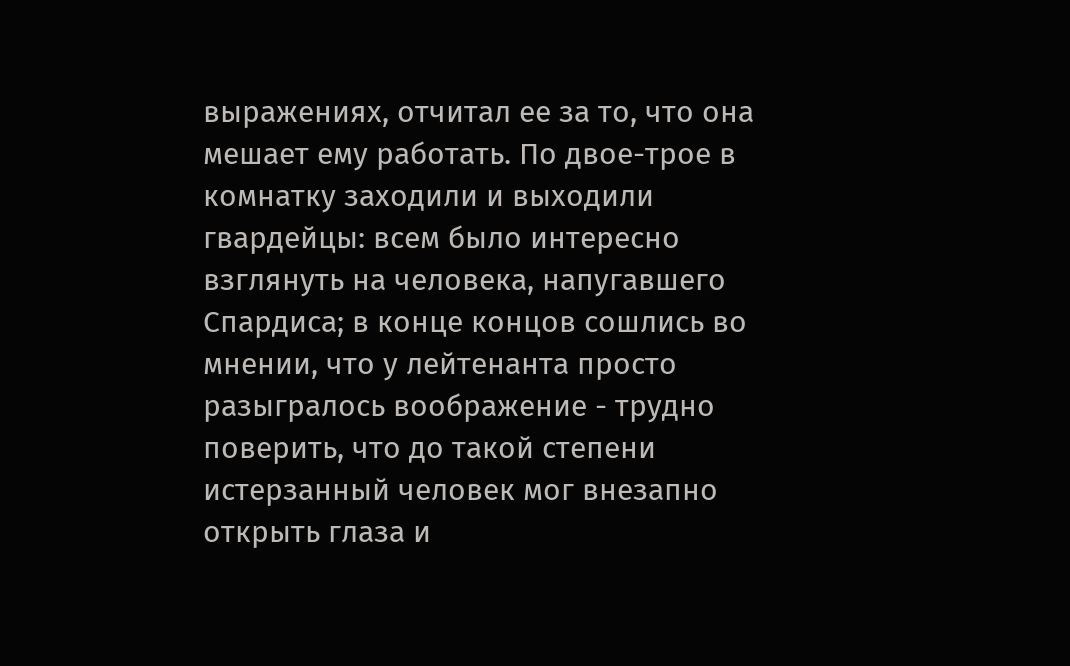выражениях, отчитал ее за то, что она мешает ему работать. По двое-трое в комнатку заходили и выходили гвардейцы: всем было интересно взглянуть на человека, напугавшего Спардиса; в конце концов сошлись во мнении, что у лейтенанта просто разыгралось воображение - трудно поверить, что до такой степени истерзанный человек мог внезапно открыть глаза и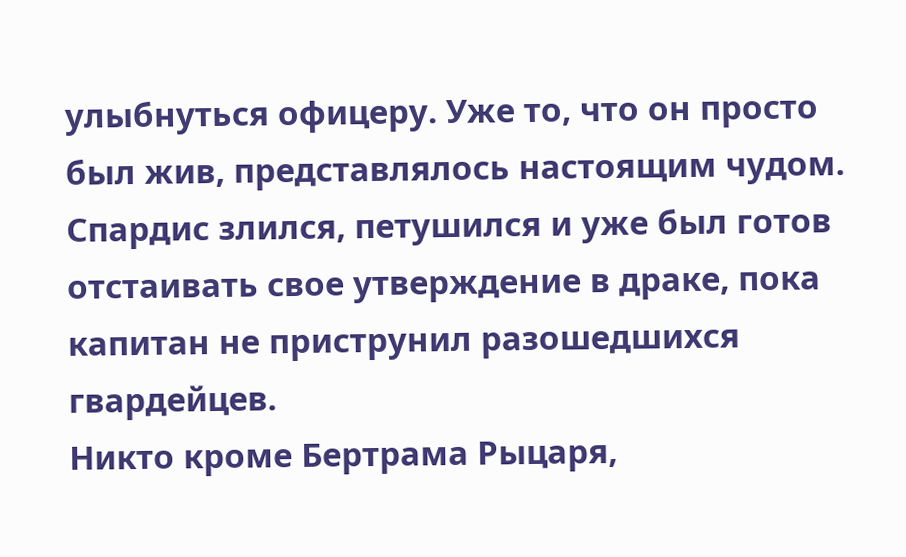улыбнуться офицеру. Уже то, что он просто был жив, представлялось настоящим чудом. Спардис злился, петушился и уже был готов отстаивать свое утверждение в драке, пока капитан не приструнил разошедшихся гвардейцев.
Никто кроме Бертрама Рыцаря,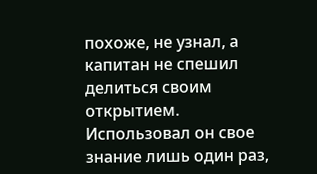похоже, не узнал, а капитан не спешил делиться своим открытием. Использовал он свое знание лишь один раз,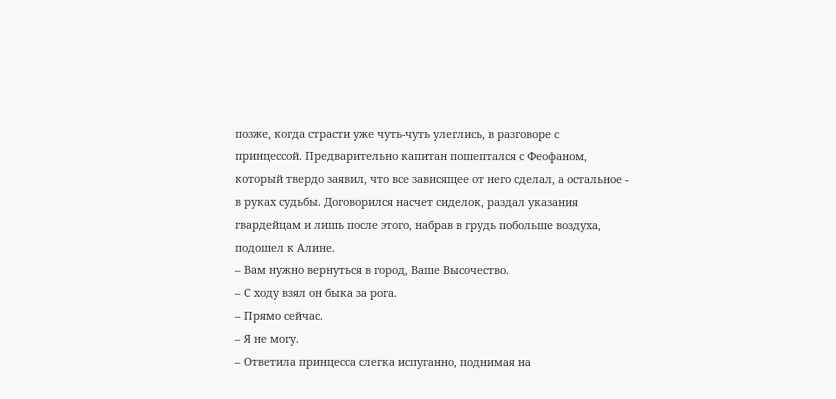позже, когда страсти уже чуть-чуть улеглись, в разговоре с принцессой. Предварительно капитан пошептался с Феофаном, который твердо заявил, что все зависящее от него сделал, а остальное - в руках судьбы. Договорился насчет сиделок, раздал указания гвардейцам и лишь после этого, набрав в грудь побольше воздуха, подошел к Алине.
– Вам нужно вернуться в город, Ваше Высочество.
– С ходу взял он быка за рога.
– Прямо сейчас.
– Я не могу.
– Ответила принцесса слегка испуганно, поднимая на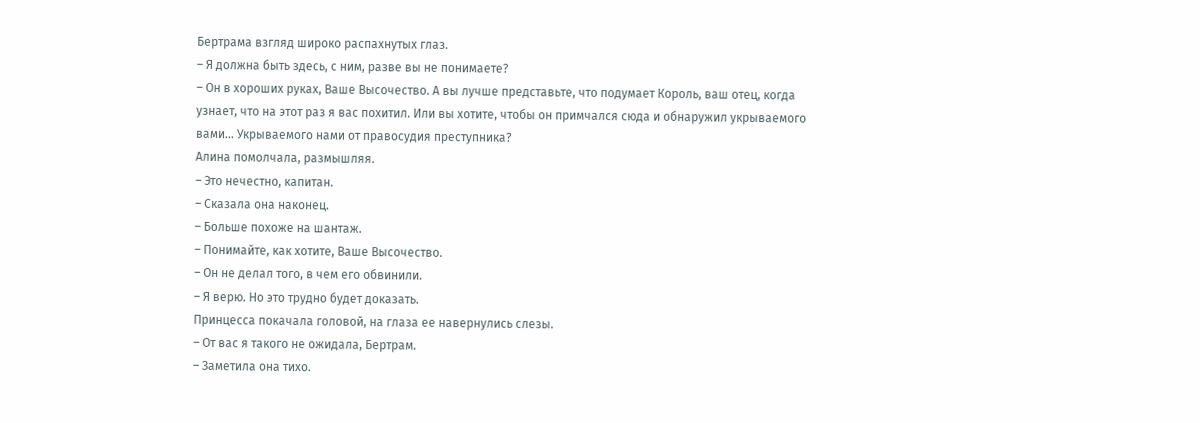Бертрама взгляд широко распахнутых глаз.
– Я должна быть здесь, с ним, разве вы не понимаете?
– Он в хороших руках, Ваше Высочество. А вы лучше представьте, что подумает Король, ваш отец, когда узнает, что на этот раз я вас похитил. Или вы хотите, чтобы он примчался сюда и обнаружил укрываемого вами... Укрываемого нами от правосудия преступника?
Алина помолчала, размышляя.
– Это нечестно, капитан.
– Сказала она наконец.
– Больше похоже на шантаж.
– Понимайте, как хотите, Ваше Высочество.
– Он не делал того, в чем его обвинили.
– Я верю. Но это трудно будет доказать.
Принцесса покачала головой, на глаза ее навернулись слезы.
– От вас я такого не ожидала, Бертрам.
– Заметила она тихо.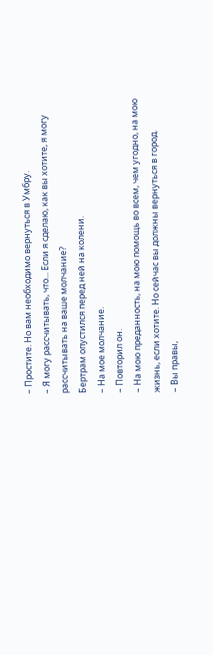– Простите. Но вам необходимо вернуться в Умбру.
– Я могу рассчитывать, что... Если я сделаю, как вы хотите, я могу рассчитывать на ваше молчание?
Бертрам опустился перед ней на колени.
– На мое молчание.
– Повторил он.
– На мою преданность, на мою помощь во всем, чем угодно, на мою жизнь, если хотите. Но сейчас вы должны вернуться в город.
– Вы правы,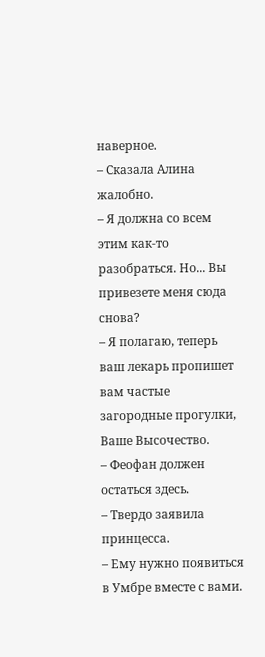наверное.
– Сказала Алина жалобно.
– Я должна со всем этим как-то разобраться. Но... Вы привезете меня сюда снова?
– Я полагаю, теперь ваш лекарь пропишет вам частые загородные прогулки, Ваше Высочество.
– Феофан должен остаться здесь.
– Твердо заявила принцесса.
– Ему нужно появиться в Умбре вместе с вами.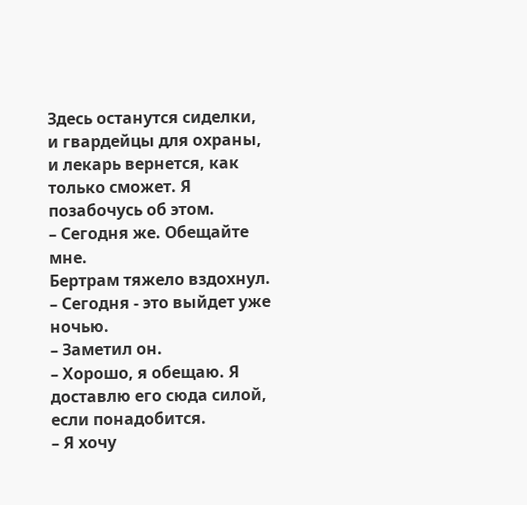Здесь останутся сиделки, и гвардейцы для охраны, и лекарь вернется, как только сможет. Я позабочусь об этом.
– Сегодня же. Обещайте мне.
Бертрам тяжело вздохнул.
– Сегодня - это выйдет уже ночью.
– Заметил он.
– Хорошо, я обещаю. Я доставлю его сюда силой, если понадобится.
– Я хочу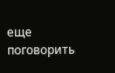еще поговорить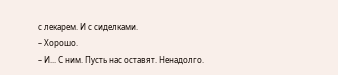с лекарем. И с сиделками.
– Хорошо.
– И... С ним. Пусть нас оставят. Ненадолго.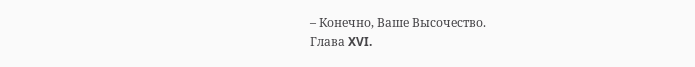– Конечно, Ваше Высочество.
Глава XVI.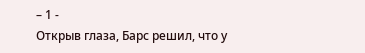– 1 -
Открыв глаза, Барс решил, что у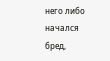него либо начался бред,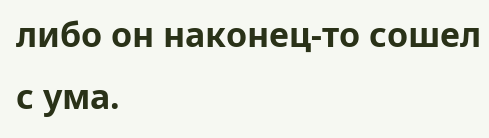либо он наконец-то сошел с ума.